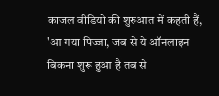काजल वीडियो की शुरुआत में कहती हैं, 'आ गया पिज्जा, जब से ये ऑनलाइन बिकना शुरू हुआ है तब से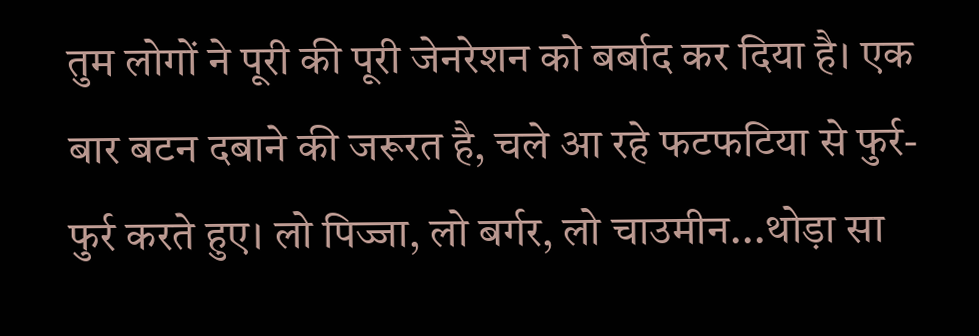तुम लोगों ने पूरी की पूरी जेनरेशन को बर्बाद कर दिया है। एक बार बटन दबाने की जरूरत है, चले आ रहे फटफटिया से फुर्र-फुर्र करते हुए। लो पिज्जा, लो बर्गर, लो चाउमीन...थोड़ा सा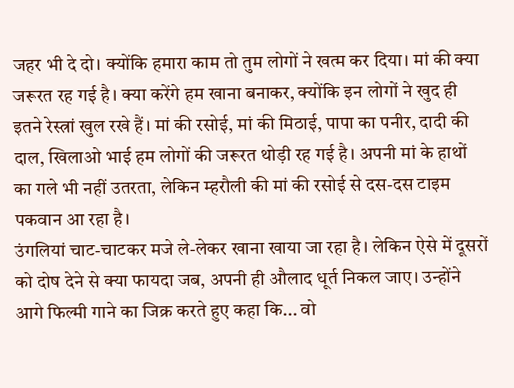जहर भी दे दो। क्योंकि हमारा काम तो तुम लोगों ने खत्म कर दिया। मां की क्या जरूरत रह गई है। क्या करेंगे हम खाना बनाकर, क्योंकि इन लोगों ने खुद ही इतने रेस्त्रां खुल रखे हैं। मां की रसोई, मां की मिठाई, पापा का पनीर, दादी की दाल, खिलाओ भाई हम लोगों की जरूरत थोड़ी रह गई है। अपनी मां के हाथों का गले भी नहीं उतरता, लेकिन म्हरौली की मां की रसोई से दस-दस टाइम पकवान आ रहा है।
उंगलियां चाट-चाटकर मजे ले-लेकर खाना खाया जा रहा है। लेकिन ऐसे में दूसरों को दोष देने से क्या फायदा जब, अपनी ही औलाद धूर्त निकल जाए। उन्होंने आगे फिल्मी गाने का जिक्र करते हुए कहा कि... वो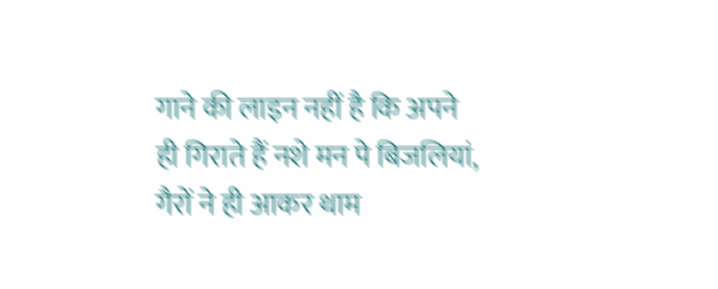गाने की लाइन नहीं है कि अपने ही गिराते हैं नशे मन पे बिजलियां, गैरों ने ही आकर थाम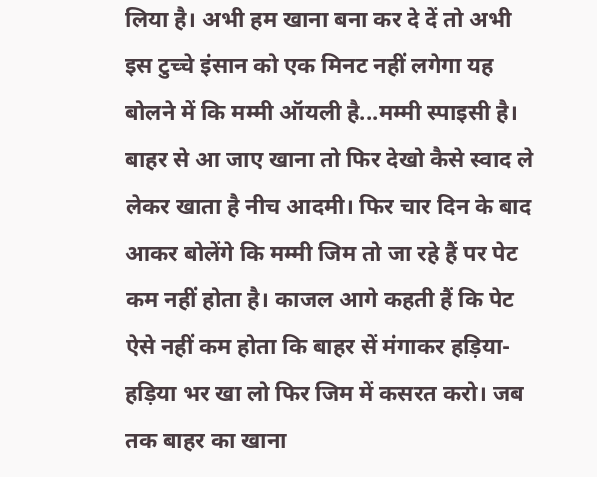लिया है। अभी हम खाना बना कर दे दें तो अभी इस टुच्चे इंसान को एक मिनट नहीं लगेगा यह बोलने में कि मम्मी ऑयली है...मम्मी स्पाइसी है। बाहर से आ जाए खाना तो फिर देखो कैसे स्वाद ले लेकर खाता है नीच आदमी। फिर चार दिन के बाद आकर बोलेंगे कि मम्मी जिम तो जा रहे हैं पर पेट कम नहीं होता है। काजल आगे कहती हैं कि पेट ऐसे नहीं कम होता कि बाहर सें मंगाकर हड़िया-हड़िया भर खा लो फिर जिम में कसरत करो। जब तक बाहर का खाना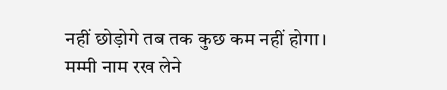नहीं छोड़ोगे तब तक कुछ कम नहीं होगा। मम्मी नाम रख लेने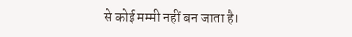से कोई मम्मी नहीं बन जाता है।